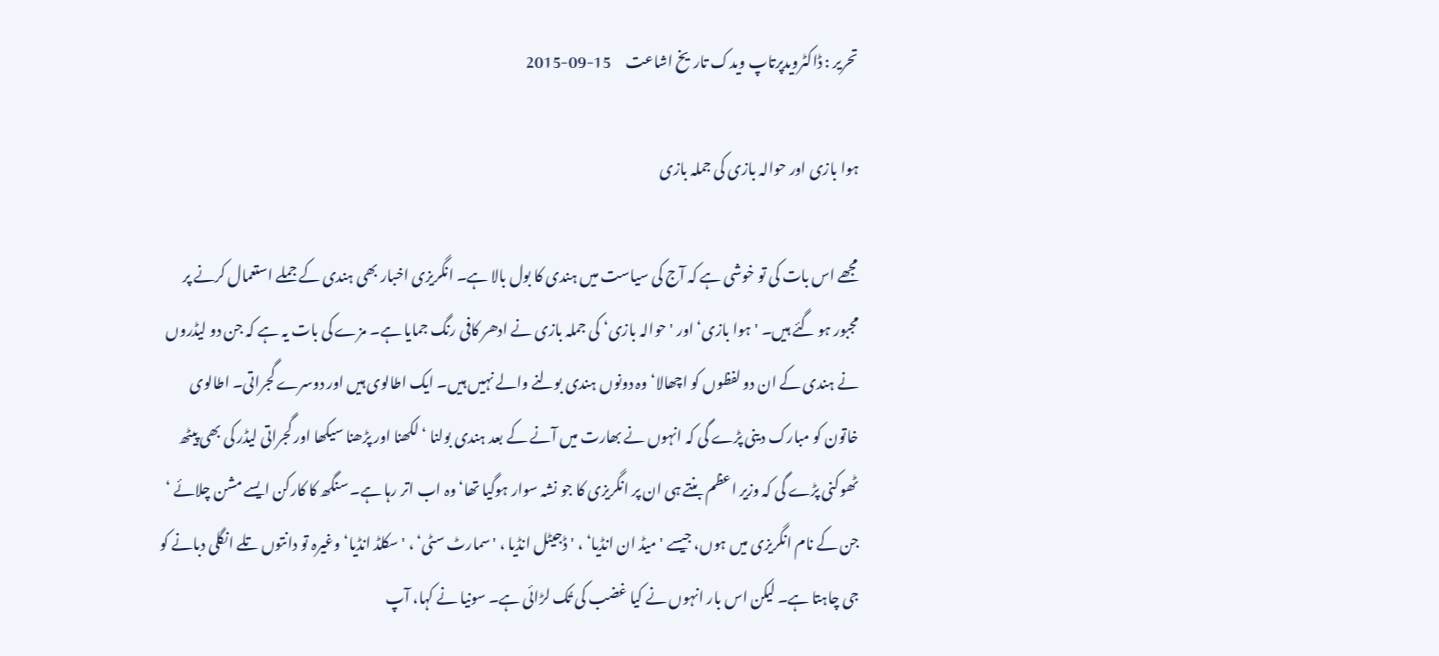تحریر : ڈاکٹرویدپرتاپ ویدک تاریخ اشاعت     15-09-2015

ہوا بازی اور حوالہ بازی کی جملہ بازی

مجھے اس بات کی تو خوشی ہے کہ آج کی سیاست میں ہندی کا بول بالا ہے۔ انگریزی اخبار بھی ہندی کے جملے استعمال کرنے پر مجبور ہو گئے ہیں۔ 'ہوا بازی‘ اور 'حوالہ بازی‘ کی جملہ بازی نے ادھر کافی رنگ جمایا ہے۔ مزے کی بات یہ ہے کہ جن دو لیڈروں نے ہندی کے ان دو لفظوں کو اچھالا‘ وہ دونوں ہندی بولنے والے نہیں ہیں۔ ایک اطالوی ہیں اور دوسرے گجراتی۔ اطالوی خاتون کو مبارک دینی پڑے گی کہ انہوں نے بھارت میں آنے کے بعد ہندی بولنا ‘ لکھنا اور پڑھنا سیکھا اور گجراتی لیڈر کی بھی پیٹھ ٹھوکنی پڑے گی کہ وزیر اعظم بنتے ہی ان پر انگریزی کا جو نشہ سوار ہوگیا تھا‘ وہ اب اتر رہا ہے۔ سنگھ کا کارکن ایسے مشن چلائے ‘ جن کے نام انگریزی میں ہوں، جیسے 'میڈ ان انڈیا‘ ، 'ڈجیٹل انڈیا ، 'سمارٹ سٹی‘ ، 'سکلڈ انڈیا‘ وغیرہ تو دانتوں تلے انگلی دبانے کو جی چاہتا ہے۔ لیکن اس بار انہوں نے کیا غضب کی تُک لڑائی ہے۔ سونیا نے کہا، آپ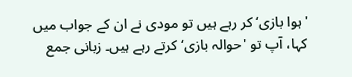'ہوا بازی‘ کر رہے ہیں تو مودی نے ان کے جواب میں کہا، آپ تو 'حوالہ بازی‘ کرتے رہے ہیں۔ زبانی جمع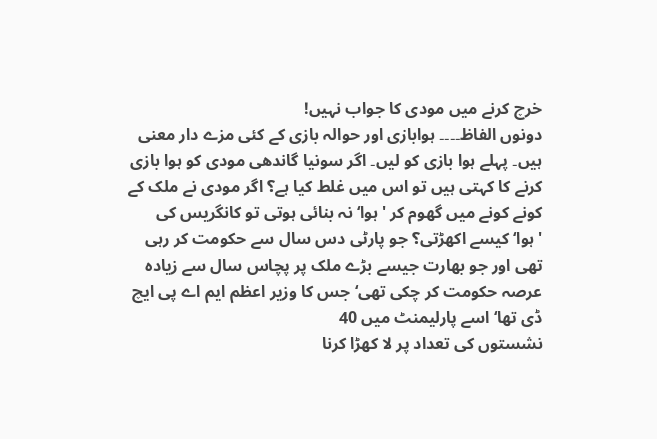خرچ کرنے میں مودی کا جواب نہیں!
دونوں الفاظ۔۔۔۔ ہوابازی اور حوالہ بازی کے کئی مزے دار معنی ہیں۔ پہلے ہوا بازی کو لیں۔ اگر سونیا گاندھی مودی کو ہوا بازی کرنے کا کہتی ہیں تو اس میں غلط کیا ہے؟ اگر مودی نے ملک کے کونے کونے میں گھوم کر 'ہوا‘ نہ بنائی ہوتی تو کانگریس کی 'ہوا‘ کیسے اکھڑتی؟ جو پارٹی دس سال سے حکومت کر رہی تھی اور جو بھارت جیسے بڑے ملک پر پچاس سال سے زیادہ عرصہ حکومت کر چکی تھی‘ جس کا وزیر اعظم ایم اے پی ایچ ڈی تھا‘ اسے پارلیمنٹ میں 40
نشستوں کی تعداد پر لا کھڑا کرنا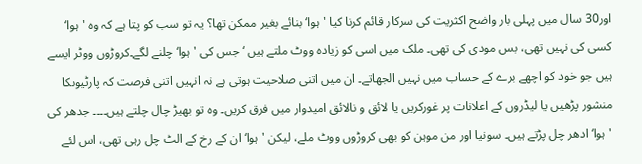اور30 سال میں پہلی بار واضح اکثریت کی سرکار قائم کرنا کیا 'ہوا‘ بنائے بغیر ممکن تھا؟ یہ تو سب کو پتا ہے کہ وہ 'ہوا‘ کسی کی نہیں تھی، بس مودی کی تھی۔ ملک میں اسی کو زیادہ ووٹ ملتے ہیں ‘جس کی 'ہوا‘ چلنے لگے۔کروڑوں ووٹر ایسے ہیں جو خود کو اچھے برے کے حساب میں نہیں الجھاتے۔ ان میں اتنی صلاحیت ہوتی ہے نہ انہیں اتنی فرصت کہ پارٹیوںکا منشور پڑھیں یا لیڈروں کے اعلانات پر غورکریں یا لائق و نالائق امیدوار میں فرق کریں۔ وہ تو بھیڑ چال چلتے ہیں۔۔۔۔ جدھر کی 'ہوا‘ ادھر چل پڑتے ہیں۔ سونیا اور من موہن کو بھی کروڑوں ووٹ ملے، لیکن 'ہوا‘ ان کے رخ کے الٹ چل رہی تھی، اس لئے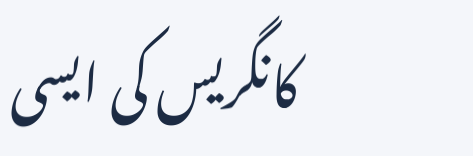کانگریس کی ایسی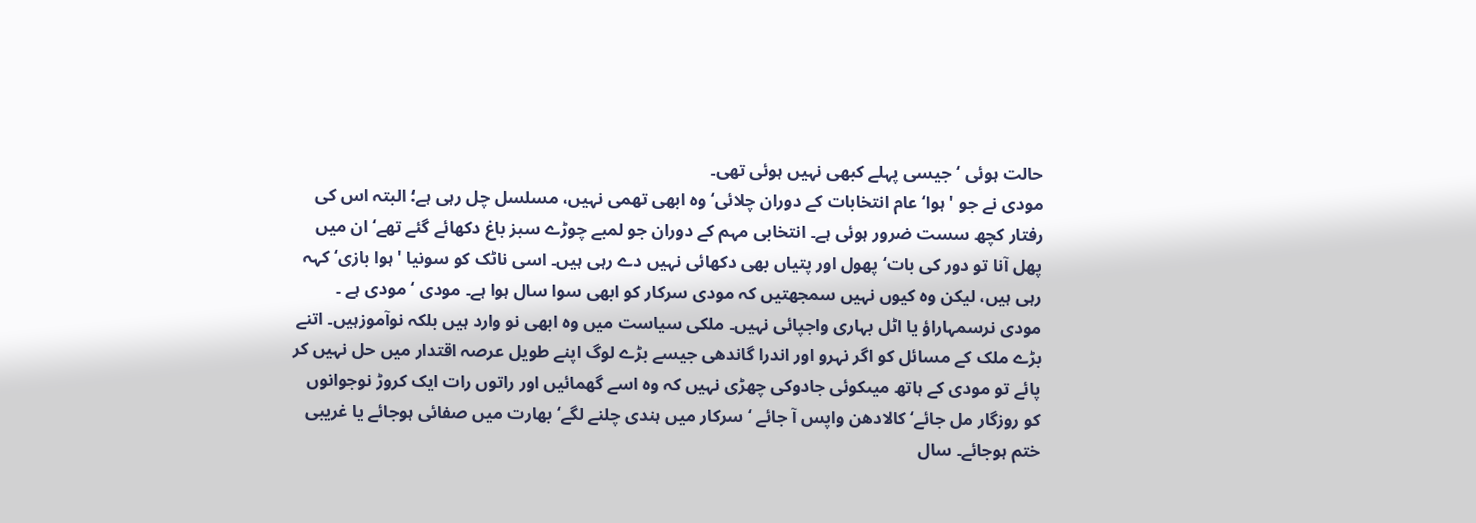حالت ہوئی ‘جیسی پہلے کبھی نہیں ہوئی تھی۔
مودی نے جو 'ہوا‘ عام انتخابات کے دوران چلائی‘ وہ ابھی تھمی نہیں، مسلسل چل رہی ہے؛ البتہ اس کی رفتار کچھ سست ضرور ہوئی ہے۔ انتخابی مہم کے دوران جو لمبے چوڑے سبز باغ دکھائے گئے تھے‘ ان میں پھل آنا تو دور کی بات‘ پھول اور پتیاں بھی دکھائی نہیں دے رہی ہیں۔ اسی ناٹک کو سونیا 'ہوا بازی‘ کہہ رہی ہیں، لیکن وہ کیوں نہیں سمجھتیں کہ مودی سرکار کو ابھی سوا سال ہوا ہے۔ مودی ‘ مودی ہے ۔ مودی نرسمہاراؤ یا اٹل بہاری واجپائی نہیں۔ ملکی سیاست میں وہ ابھی نو وارد ہیں بلکہ نوآموزہیں۔ اتنے بڑے ملک کے مسائل کو اگر نہرو اور اندرا گاندھی جیسے بڑے لوگ اپنے طویل عرصہ اقتدار میں حل نہیں کر پائے تو مودی کے ہاتھ میںکوئی جادوکی چھڑی نہیں کہ وہ اسے گھمائیں اور راتوں رات ایک کروڑ نوجوانوں کو روزگار مل جائے‘ کالادھن واپس آ جائے ‘ سرکار میں ہندی چلنے لگے‘ بھارت میں صفائی ہوجائے یا غریبی ختم ہوجائے۔ سال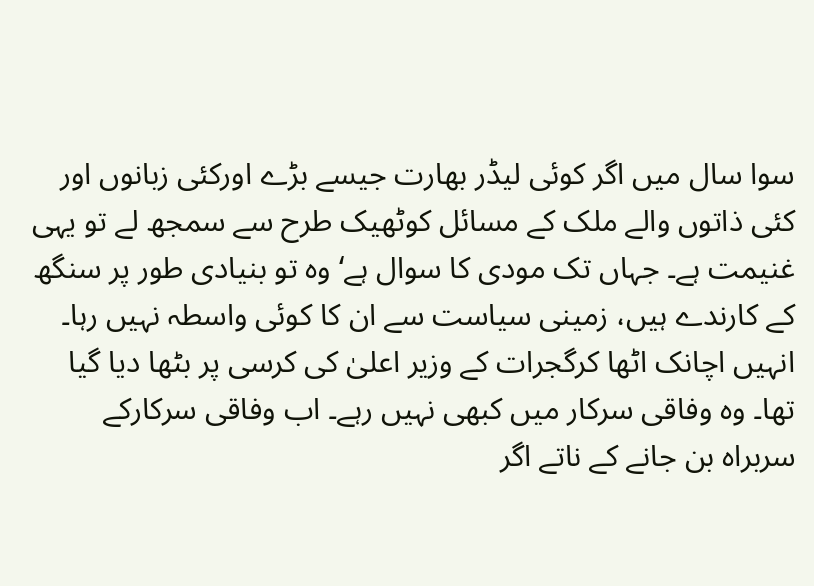سوا سال میں اگر کوئی لیڈر بھارت جیسے بڑے اورکئی زبانوں اور کئی ذاتوں والے ملک کے مسائل کوٹھیک طرح سے سمجھ لے تو یہی غنیمت ہے۔ جہاں تک مودی کا سوال ہے‘ وہ تو بنیادی طور پر سنگھ کے کارندے ہیں، زمینی سیاست سے ان کا کوئی واسطہ نہیں رہا۔ انہیں اچانک اٹھا کرگجرات کے وزیر اعلیٰ کی کرسی پر بٹھا دیا گیا تھا۔ وہ وفاقی سرکار میں کبھی نہیں رہے۔ اب وفاقی سرکارکے سربراہ بن جانے کے ناتے اگر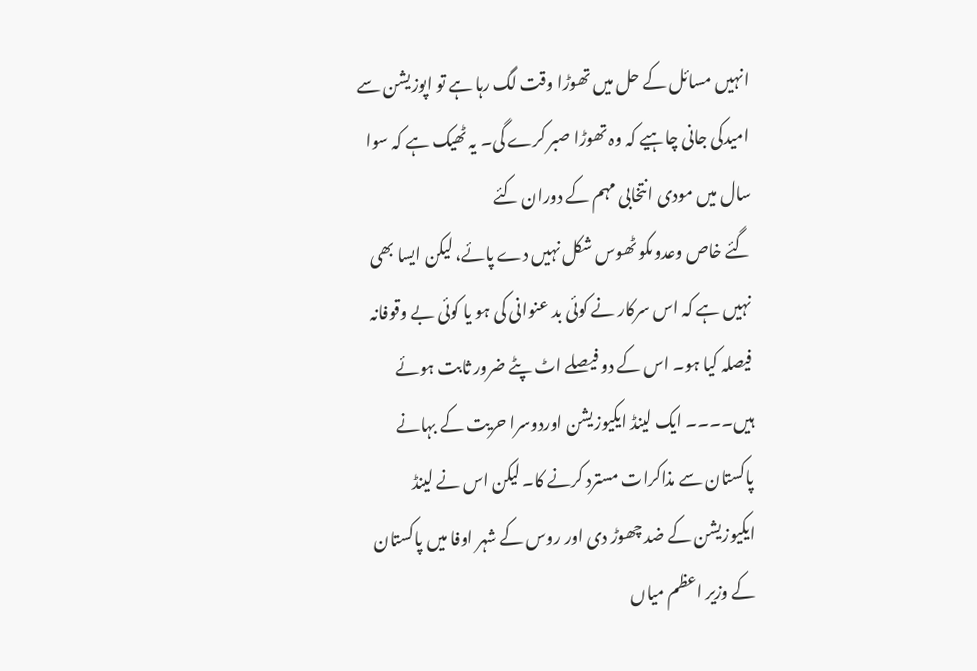انہیں مسائل کے حل میں تھوڑا وقت لگ رہا ہے تو اپوزیشن سے امیدکی جانی چاہیے کہ وہ تھوڑا صبر کرے گی۔ یہ ٹھیک ہے کہ سوا سال میں مودی انتخابی مہم کے دوران کئے
گئے خاص وعدوںکو ٹھوس شکل نہیں دے پائے، لیکن ایسا بھی نہیں ہے کہ اس سرکار نے کوئی بد عنوانی کی ہو یا کوئی بے وقوفانہ فیصلہ کیا ہو۔ اس کے دو فیصلے اٹ پٹے ضرور ثابت ہوئے ہیں۔۔۔۔ ایک لینڈ ایکیوزیشن اوردوسرا حریت کے بہانے پاکستان سے مذاکرات مسترد کرنے کا۔ لیکن اس نے لینڈ ایکیوزیشن کے ضد چھوڑ دی اور روس کے شہر اوفا میں پاکستان کے وزیر اعظم میاں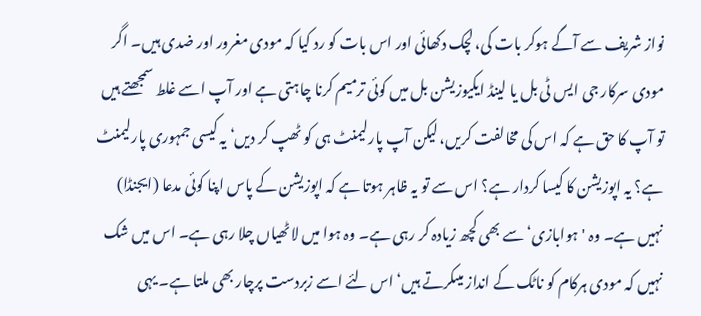نواز شریف سے آگے ہوکر بات کی، لچک دکھائی اور اس بات کو رد کیا کہ مودی مغرور اور ضدی ہیں۔ اگر مودی سرکار جی ایس ٹی بل یا لینڈ ایکیوزیشن بل میں کوئی ترمیم کرنا چاہتی ہے اور آپ اسے غلط سمجھتے ہیں تو آپ کا حق ہے کہ اس کی مخالفت کریں، لیکن آپ پارلیمنٹ ہی کو ٹھپ کر دیں‘ یہ کیسی جمہوری پارلیمنٹ ہے؟ یہ اپوزیشن کا کیسا کردار ہے؟ اس سے تو یہ ظاہر ہوتا ہے کہ اپوزیشن کے پاس اپنا کوئی مدعا (ایجنڈا) نہیں ہے۔ وہ 'ہوابازی‘ سے بھی کچھ زیادہ کر رہی ہے۔ وہ ہوا میں لاٹھیاں چلا رہی ہے۔ اس میں شک نہیں کہ مودی ہرکام کو ناٹک کے انداز میںکرتے ہیں‘ اس لئے اسے زبردست پرچار بھی ملتا ہے۔ یہی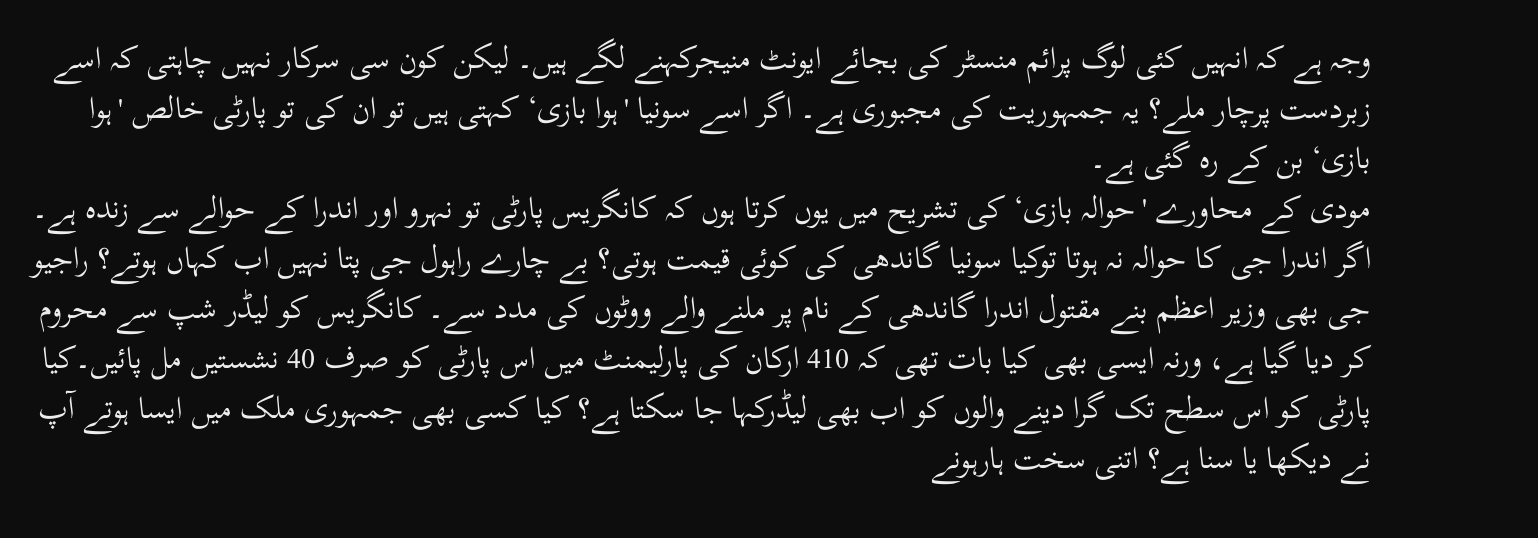وجہ ہے کہ انہیں کئی لوگ پرائم منسٹر کی بجائے ایونٹ منیجرکہنے لگے ہیں۔ لیکن کون سی سرکار نہیں چاہتی کہ اسے زبردست پرچار ملے؟ یہ جمہوریت کی مجبوری ہے۔ اگر اسے سونیا 'ہوا بازی‘ کہتی ہیں تو ان کی تو پارٹی خالص 'ہوا بازی‘ بن کے رہ گئی ہے۔
مودی کے محاورے 'حوالہ بازی‘ کی تشریح میں یوں کرتا ہوں کہ کانگریس پارٹی تو نہرو اور اندرا کے حوالے سے زندہ ہے۔ اگر اندرا جی کا حوالہ نہ ہوتا توکیا سونیا گاندھی کی کوئی قیمت ہوتی؟ بے چارے راہول جی پتا نہیں اب کہاں ہوتے؟ راجیو جی بھی وزیر اعظم بنے مقتول اندرا گاندھی کے نام پر ملنے والے ووٹوں کی مدد سے۔ کانگریس کو لیڈر شپ سے محروم کر دیا گیا ہے، ورنہ ایسی بھی کیا بات تھی کہ 410 ارکان کی پارلیمنٹ میں اس پارٹی کو صرف 40 نشستیں مل پائیں۔کیا پارٹی کو اس سطح تک گرا دینے والوں کو اب بھی لیڈرکہا جا سکتا ہے؟ کیا کسی بھی جمہوری ملک میں ایسا ہوتے آپ نے دیکھا یا سنا ہے؟ اتنی سخت ہارہونے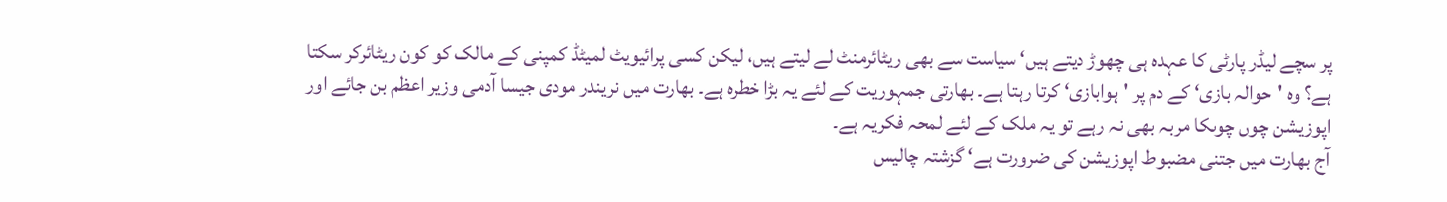پر سچے لیڈر پارٹی کا عہدہ ہی چھوڑ دیتے ہیں‘ سیاست سے بھی ریٹائرمنٹ لے لیتے ہیں، لیکن کسی پرائیویٹ لمیٹڈ کمپنی کے مالک کو کون ریٹائرکر سکتا ہے؟ وہ 'حوالہ بازی‘ کے دم پر 'ہوابازی‘ کرتا رہتا ہے۔ بھارتی جمہوریت کے لئے یہ بڑا خطرہ ہے۔ بھارت میں نریندر مودی جیسا آدمی وزیر اعظم بن جائے اور اپوزیشن چوں چوںکا مربہ بھی نہ رہے تو یہ ملک کے لئے لمحہ فکریہ ہے۔
آج بھارت میں جتنی مضبوط اپوزیشن کی ضرورت ہے‘ گزشتہ چالیس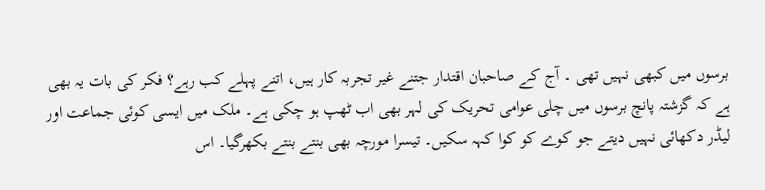برسوں میں کبھی نہیں تھی ۔ آج کے صاحبان اقتدار جتنے غیر تجربہ کار ہیں، اتنے پہلے کب رہے؟ فکر کی بات یہ بھی ہے کہ گزشتہ پانچ برسوں میں چلی عوامی تحریک کی لہر بھی اب ٹھپ ہو چکی ہے۔ ملک میں ایسی کوئی جماعت اور لیڈر دکھائی نہیں دیتے جو کوے کو کوا کہہ سکیں۔ تیسرا مورچہ بھی بنتے بنتے بکھرگیا۔ اس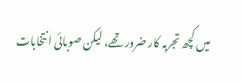میں کچھ تجربہ کار ضرور تھے، لیکن صوبائی انتخابات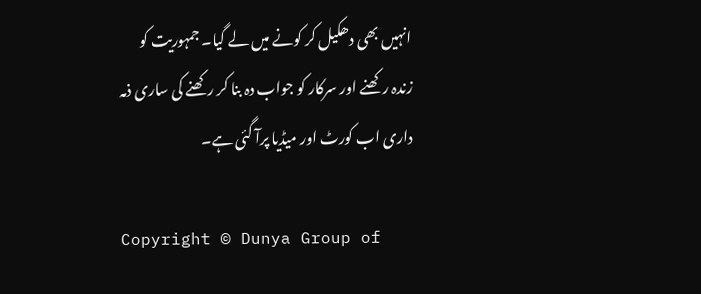انہیں بھی دھکیل کر کونے میں لے گیا۔ جمہوریت کو زندہ رکھنے اور سرکار کو جواب دہ بنا کر رکھنے کی ساری ذمہ داری اب کورٹ اور میڈیا پرآ گئی ہے۔

Copyright © Dunya Group of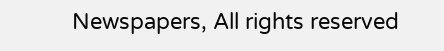Newspapers, All rights reserved